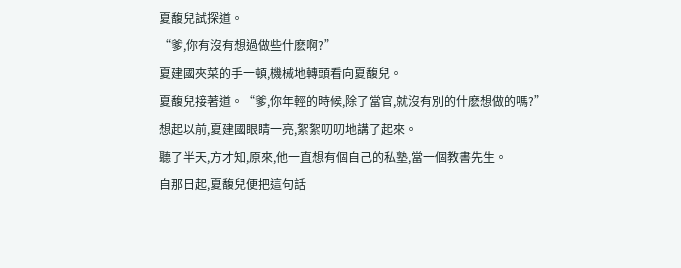夏馥兒試探道。
“爹,你有沒有想過做些什麽啊?”
夏建國夾菜的手一頓,機械地轉頭看向夏馥兒。
夏馥兒接著道。“爹,你年輕的時候,除了當官,就沒有別的什麽想做的嗎?”
想起以前,夏建國眼睛一亮,絮絮叨叨地講了起來。
聽了半天,方才知,原來,他一直想有個自己的私塾,當一個教書先生。
自那日起,夏馥兒便把這句話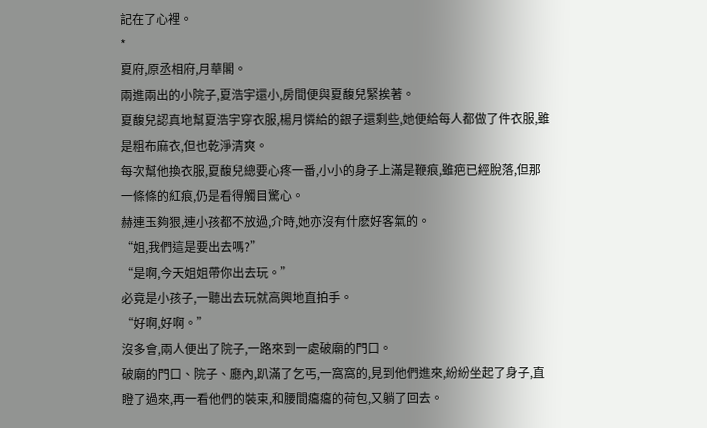記在了心裡。
*
夏府,原丞相府,月華閣。
兩進兩出的小院子,夏浩宇還小,房間便與夏馥兒緊挨著。
夏馥兒認真地幫夏浩宇穿衣服,楊月憐給的銀子還剩些,她便給每人都做了件衣服,雖是粗布麻衣,但也乾淨清爽。
每次幫他換衣服,夏馥兒總要心疼一番,小小的身子上滿是鞭痕,雖疤已經脫落,但那一條條的紅痕,仍是看得觸目驚心。
赫連玉夠狠,連小孩都不放過,介時,她亦沒有什麽好客氣的。
“姐,我們這是要出去嗎?”
“是啊,今天姐姐帶你出去玩。”
必竟是小孩子,一聽出去玩就高興地直拍手。
“好啊,好啊。”
沒多會,兩人便出了院子,一路來到一處破廟的門口。
破廟的門口、院子、廳內,趴滿了乞丐,一窩窩的,見到他們進來,紛紛坐起了身子,直瞪了過來,再一看他們的裝束,和腰間癟癟的荷包,又躺了回去。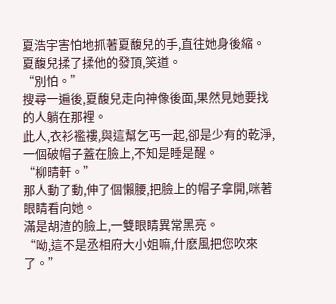夏浩宇害怕地抓著夏馥兒的手,直往她身後縮。
夏馥兒揉了揉他的發頂,笑道。
“別怕。”
搜尋一遍後,夏馥兒走向神像後面,果然見她要找的人躺在那裡。
此人,衣衫襤褸,與這幫乞丐一起,卻是少有的乾淨,一個破帽子蓋在臉上,不知是睡是醒。
“柳晴軒。”
那人動了動,伸了個懶腰,把臉上的帽子拿開,咪著眼睛看向她。
滿是胡渣的臉上,一雙眼睛異常黑亮。
“呦,這不是丞相府大小姐嘛,什麽風把您吹來了。”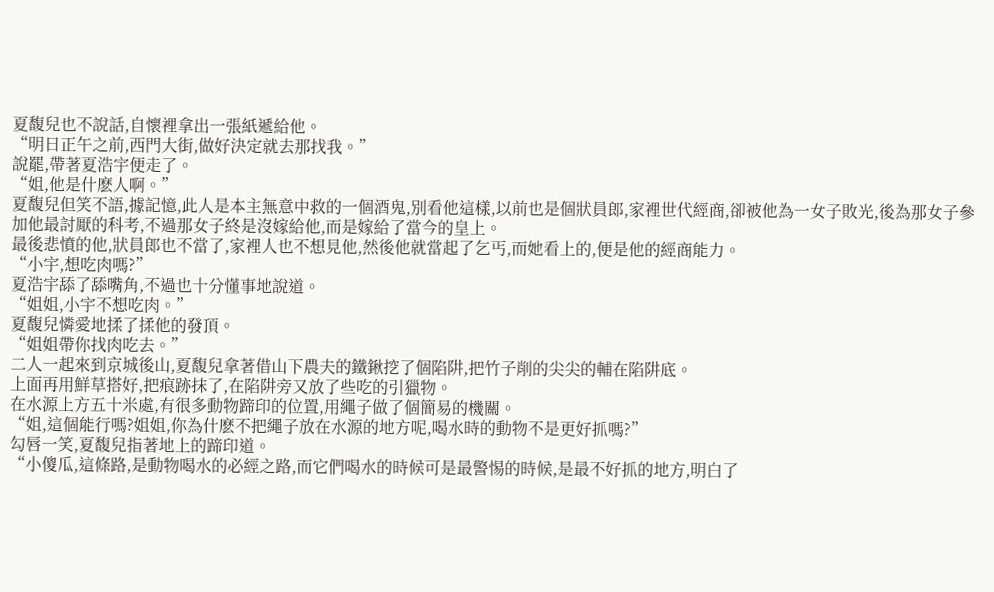夏馥兒也不說話,自懷裡拿出一張紙遞給他。
“明日正午之前,西門大街,做好決定就去那找我。”
說罷,帶著夏浩宇便走了。
“姐,他是什麽人啊。”
夏馥兒但笑不語,據記憶,此人是本主無意中救的一個酒鬼,別看他這樣,以前也是個狀員郎,家裡世代經商,卻被他為一女子敗光,後為那女子參加他最討厭的科考,不過那女子終是沒嫁給他,而是嫁給了當今的皇上。
最後悲憤的他,狀員郎也不當了,家裡人也不想見他,然後他就當起了乞丐,而她看上的,便是他的經商能力。
“小宇,想吃肉嗎?”
夏浩宇舔了舔嘴角,不過也十分懂事地說道。
“姐姐,小宇不想吃肉。”
夏馥兒憐愛地揉了揉他的發頂。
“姐姐帶你找肉吃去。”
二人一起來到京城後山,夏馥兒拿著借山下農夫的鐵鍬挖了個陷阱,把竹子削的尖尖的輔在陷阱底。
上面再用鮮草搭好,把痕跡抹了,在陷阱旁又放了些吃的引獵物。
在水源上方五十米處,有很多動物蹄印的位置,用繩子做了個簡易的機關。
“姐,這個能行嗎?姐姐,你為什麽不把繩子放在水源的地方呢,喝水時的動物不是更好抓嗎?”
勾唇一笑,夏馥兒指著地上的蹄印道。
“小傻瓜,這條路,是動物喝水的必經之路,而它們喝水的時候可是最警惕的時候,是最不好抓的地方,明白了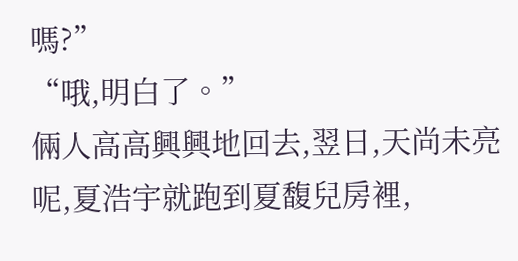嗎?”
“哦,明白了。”
倆人高高興興地回去,翌日,天尚未亮呢,夏浩宇就跑到夏馥兒房裡,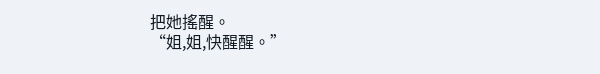把她搖醒。
“姐,姐,快醒醒。”